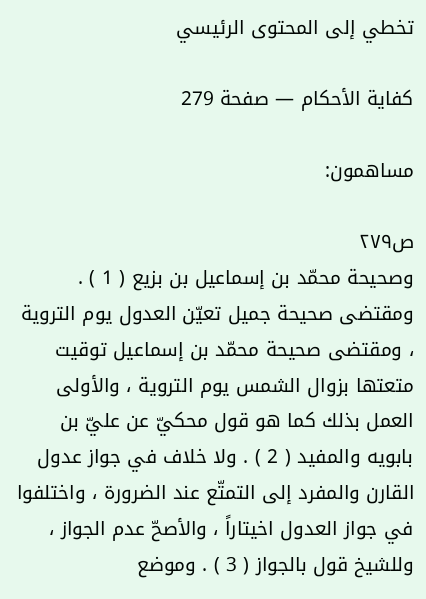تخطي إلى المحتوى الرئيسي

كفاية الأحكام — صفحة 279

مساهمون:

ص٢٧٩
وصحيحة محمّد بن إسماعيل بن بزيع ( 1 ) . ومقتضى صحيحة جميل تعيّن العدول يوم التروية ، ومقتضى صحيحة محمّد بن إسماعيل توقيت متعتها بزوال الشمس يوم التروية ، والأولى العمل بذلك كما هو قول محكيّ عن عليّ بن بابويه والمفيد ( 2 ) . ولا خلاف في جواز عدول القارن والمفرد إلى التمتّع عند الضرورة ، واختلفوا في جواز العدول اخيتاراً ، والأصحّ عدم الجواز ، وللشيخ قول بالجواز ( 3 ) . وموضع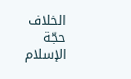الخلاف حجّة الإسلام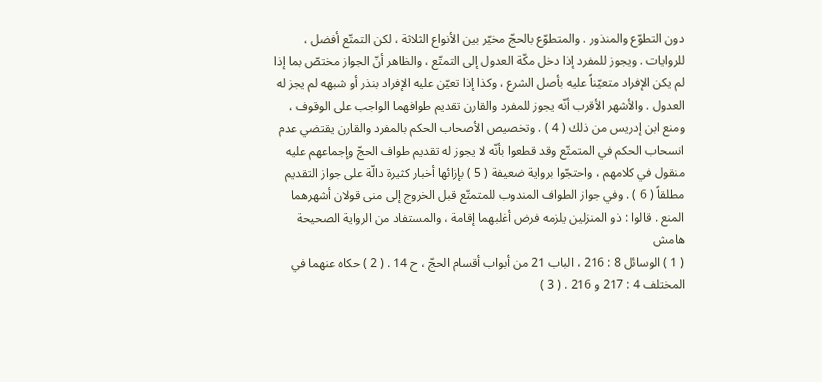دون التطوّع والمنذور . والمتطوّع بالحجّ مخيّر بين الأنواع الثلاثة ، لكن التمتّع أفضل ، للروايات . ويجوز للمفرد إذا دخل مكّة العدول إلى التمتّع ، والظاهر أنّ الجواز مختصّ بما إذا لم يكن الإفراد متعيّناً عليه بأصل الشرع ، وكذا إذا تعيّن عليه الإفراد بنذر أو شبهه لم يجز له العدول . والأشهر الأقرب أنّه يجوز للمفرد والقارن تقديم طوافهما الواجب على الوقوف ، ومنع ابن إدريس من ذلك ( 4 ) . وتخصيص الأصحاب الحكم بالمفرد والقارن يقتضي عدم انسحاب الحكم في المتمتّع وقد قطعوا بأنّه لا يجوز له تقديم طواف الحجّ وإجماعهم عليه منقول في كلامهم ، واحتجّوا برواية ضعيفة ( 5 ) بإزائها أخبار كثيرة دالّة على جواز التقديم مطلقاً ( 6 ) . وفي جواز الطواف المندوب للمتمتّع قبل الخروج إلى منى قولان أشهرهما المنع . قالوا : ذو المنزلين يلزمه فرض أغلبهما إقامة ، والمستفاد من الرواية الصحيحة
هامش
( 1 ) الوسائل 8 : 216 ، الباب 21 من أبواب أقسام الحجّ ، ح 14 . ( 2 ) حكاه عنهما في المختلف 4 : 217 و 216 . ( 3 )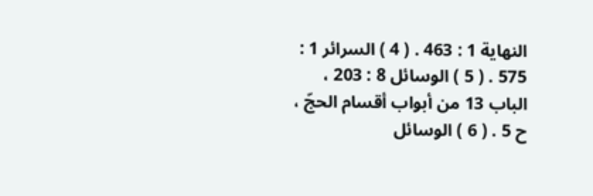النهاية 1 : 463 . ( 4 ) السرائر 1 : 575 . ( 5 ) الوسائل 8 : 203 ، الباب 13 من أبواب أقسام الحجّ ، ح 5 . ( 6 ) الوسائل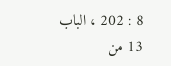8 : 202 ، الباب 13 من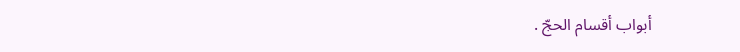أبواب أقسام الحجّ .